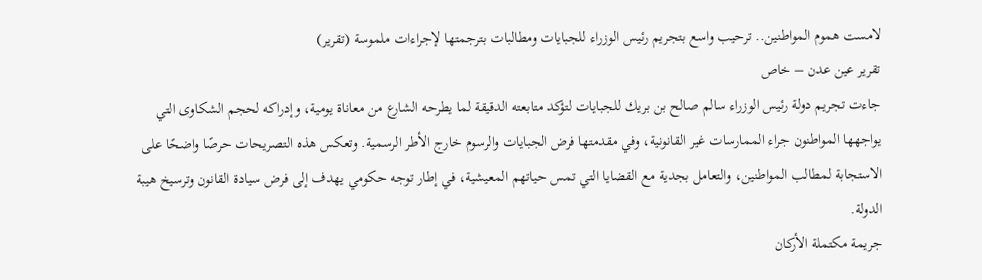لامست هموم المواطنين.. ترحيب واسع بتجريم رئيس الوزراء للجبايات ومطالبات بترجمتها لإجراءات ملموسة (تقرير)
تقرير عين عدن – خاص
جاءت تجريم دولة رئيس الوزراء سالم صالح بن بريك للجبايات لتؤكد متابعته الدقيقة لما يطرحه الشارع من معاناة يومية، وإدراكه لحجم الشكاوى التي يواجهها المواطنون جراء الممارسات غير القانونية، وفي مقدمتها فرض الجبايات والرسوم خارج الأطر الرسمية. وتعكس هذه التصريحات حرصًا واضحًا على الاستجابة لمطالب المواطنين، والتعامل بجدية مع القضايا التي تمس حياتهم المعيشية، في إطار توجه حكومي يهدف إلى فرض سيادة القانون وترسيخ هيبة الدولة.
جريمة مكتملة الأركان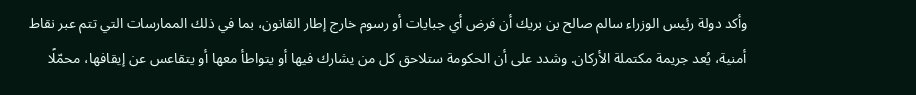وأكد دولة رئيس الوزراء سالم صالح بن بريك أن فرض أي جبايات أو رسوم خارج إطار القانون، بما في ذلك الممارسات التي تتم عبر نقاط أمنية، يُعد جريمة مكتملة الأركان. وشدد على أن الحكومة ستلاحق كل من يشارك فيها أو يتواطأ معها أو يتقاعس عن إيقافها، محمّلًا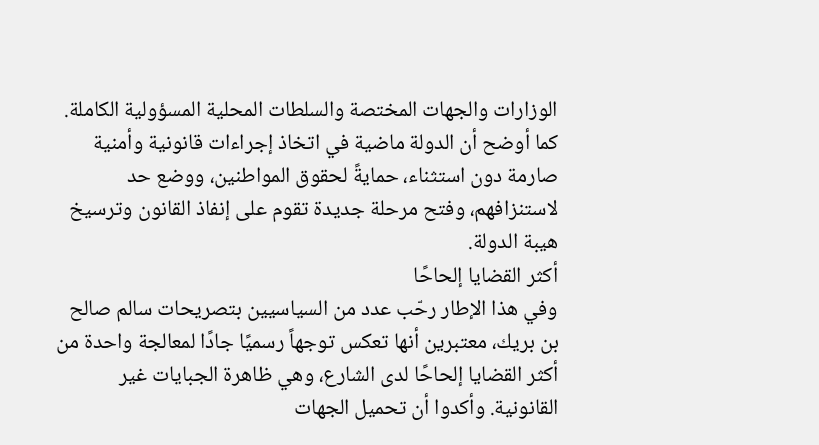الوزارات والجهات المختصة والسلطات المحلية المسؤولية الكاملة. كما أوضح أن الدولة ماضية في اتخاذ إجراءات قانونية وأمنية صارمة دون استثناء، حمايةً لحقوق المواطنين، ووضع حد لاستنزافهم، وفتح مرحلة جديدة تقوم على إنفاذ القانون وترسيخ هيبة الدولة.
أكثر القضايا إلحاحًا
وفي هذا الإطار رحّب عدد من السياسيين بتصريحات سالم صالح بن بريك، معتبرين أنها تعكس توجهاً رسميًا جادًا لمعالجة واحدة من أكثر القضايا إلحاحًا لدى الشارع، وهي ظاهرة الجبايات غير القانونية. وأكدوا أن تحميل الجهات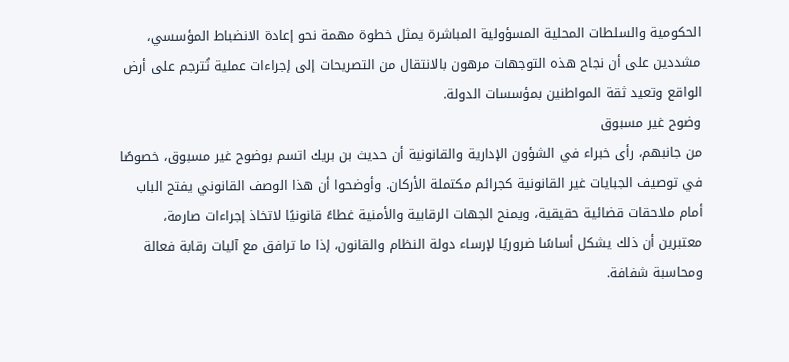الحكومية والسلطات المحلية المسؤولية المباشرة يمثل خطوة مهمة نحو إعادة الانضباط المؤسسي، مشددين على أن نجاح هذه التوجهات مرهون بالانتقال من التصريحات إلى إجراءات عملية تُترجم على أرض الواقع وتعيد ثقة المواطنين بمؤسسات الدولة.
وضوح غير مسبوق
من جانبهم، رأى خبراء في الشؤون الإدارية والقانونية أن حديث بن بريك اتسم بوضوح غير مسبوق، خصوصًا في توصيف الجبايات غير القانونية كجرائم مكتملة الأركان. وأوضحوا أن هذا الوصف القانوني يفتح الباب أمام ملاحقات قضائية حقيقية، ويمنح الجهات الرقابية والأمنية غطاءً قانونيًا لاتخاذ إجراءات صارمة، معتبرين أن ذلك يشكل أساسًا ضروريًا لإرساء دولة النظام والقانون، إذا ما ترافق مع آليات رقابة فعالة ومحاسبة شفافة.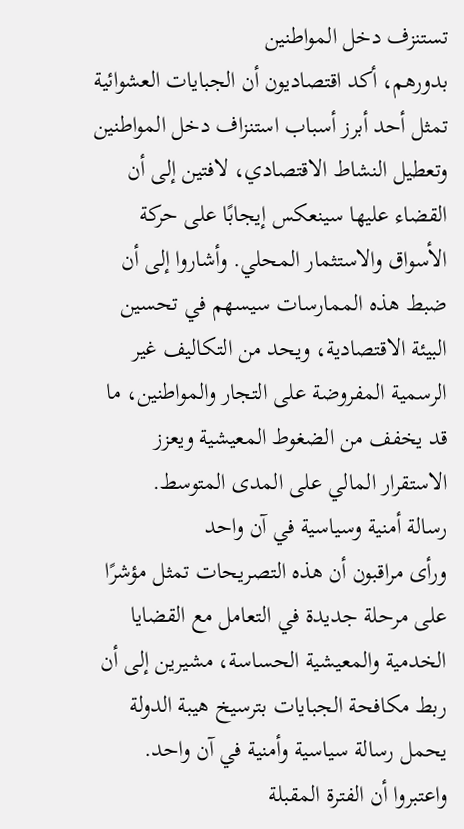تستنزف دخل المواطنين
بدورهم، أكد اقتصاديون أن الجبايات العشوائية تمثل أحد أبرز أسباب استنزاف دخل المواطنين وتعطيل النشاط الاقتصادي، لافتين إلى أن القضاء عليها سينعكس إيجابًا على حركة الأسواق والاستثمار المحلي. وأشاروا إلى أن ضبط هذه الممارسات سيسهم في تحسين البيئة الاقتصادية، ويحد من التكاليف غير الرسمية المفروضة على التجار والمواطنين، ما قد يخفف من الضغوط المعيشية ويعزز الاستقرار المالي على المدى المتوسط.
رسالة أمنية وسياسية في آن واحد
ورأى مراقبون أن هذه التصريحات تمثل مؤشرًا على مرحلة جديدة في التعامل مع القضايا الخدمية والمعيشية الحساسة، مشيرين إلى أن ربط مكافحة الجبايات بترسيخ هيبة الدولة يحمل رسالة سياسية وأمنية في آن واحد. واعتبروا أن الفترة المقبلة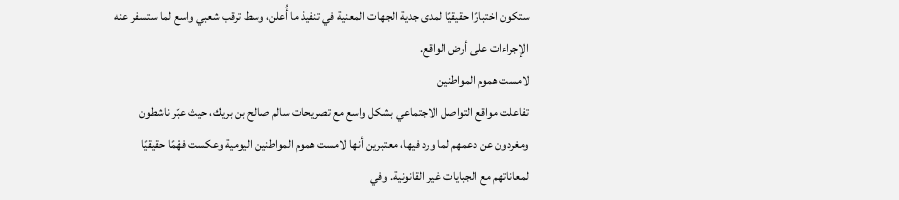ستكون اختبارًا حقيقيًا لمدى جدية الجهات المعنية في تنفيذ ما أُعلن، وسط ترقب شعبي واسع لما ستسفر عنه الإجراءات على أرض الواقع.
لامست هموم المواطنين
تفاعلت مواقع التواصل الاجتماعي بشكل واسع مع تصريحات سالم صالح بن بريك، حيث عبّر ناشطون ومغردون عن دعمهم لما ورد فيها، معتبرين أنها لامست هموم المواطنين اليومية وعكست فهْمًا حقيقيًا لمعاناتهم مع الجبايات غير القانونية. وفي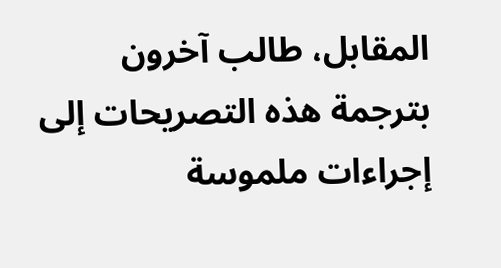المقابل، طالب آخرون بترجمة هذه التصريحات إلى إجراءات ملموسة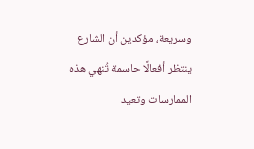وسريعة، مؤكدين أن الشارع ينتظر أفعالًا حاسمة تُنهي هذه الممارسات وتعيد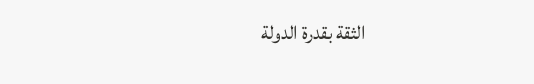الثقة بقدرة الدولة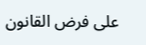على فرض القانون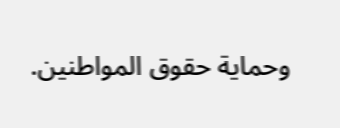وحماية حقوق المواطنين.